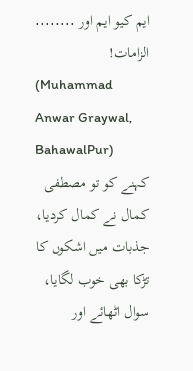ایم کیو ایم اور ․․․․․․․․ الزامات!
(Muhammad Anwar Graywal, BahawalPur)
کہنے کو تو مصطفی کمال نے کمال کردیا،
جذبات میں اشکوں کا تڑکا بھی خوب لگایا، سوال اٹھائے اور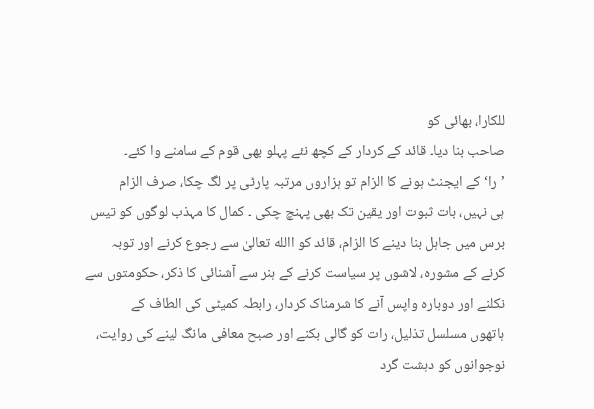للکارا، بھائی کو
صاحب بنا دیا۔ قائد کے کردار کے کچھ نئے پہلو بھی قوم کے سامنے وا کئے۔
’را‘ کے ایجنٹ ہونے کا الزام تو ہزاروں مرتبہ پارٹی پر لگ چکا، صرف الزام
ہی نہیں، بات ثبوت اور یقین تک بھی پہنچ چکی ۔ کمال کا مہذب لوگوں کو تیس
برس میں جاہل بنا دینے کا الزام، قائد کو االله تعالیٰ سے رجوع کرنے اور توبہ
کرنے کے مشورہ، لاشوں پر سیاست کرنے کے ہنر سے آشنائی کا ذکر، حکومتوں سے
نکلنے اور دوبارہ واپس آنے کا شرمناک کردار، رابطہ کمیٹی کی الطاف کے
ہاتھوں مسلسل تذلیل، رات کو گالی بکنے اور صبح معافی مانگ لینے کی روایت،
نوجوانوں کو دہشت گرد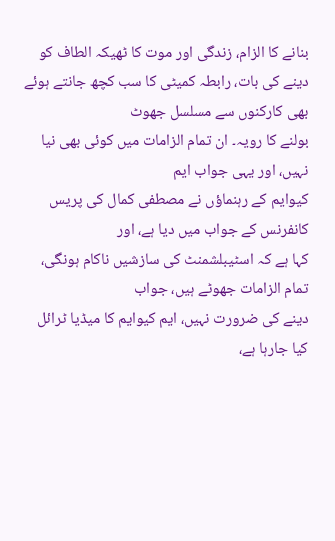بنانے کا الزام، زندگی اور موت کا ٹھیکہ الطاف کو
دینے کی بات، رابطہ کمیٹی کا سب کچھ جانتے ہوئے بھی کارکنوں سے مسلسل جھوٹ
بولنے کا رویہ۔ ان تمام الزامات میں کوئی بھی نیا نہیں، اور یہی جواب ایم
کیوایم کے رہنماؤں نے مصطفی کمال کی پریس کانفرنس کے جواب میں دیا ہے، اور
کہا ہے کہ اسٹیبلشمنٹ کی سازشیں ناکام ہونگی، تمام الزامات جھوٹے ہیں، جواب
دینے کی ضرورت نہیں، ایم کیوایم کا میڈیا ٹرائل کیا جارہا ہے،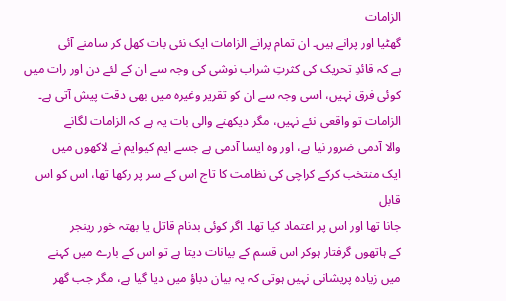الزامات
گھٹیا اور پرانے ہیں۔ ان تمام پرانے الزامات ایک نئی بات کھل کر سامنے آئی
ہے کہ قائدِ تحریک کی کثرتِ شراب نوشی کی وجہ سے ان کے لئے دن اور رات میں
کوئی فرق نہیں، اسی وجہ سے ان کو تقریر وغیرہ میں بھی دقت پیش آتی ہے۔
الزامات تو واقعی نئے نہیں، مگر دیکھنے والی بات یہ ہے کہ الزامات لگانے
والا آدمی ضرور نیا ہے، اور وہ ایسا آدمی ہے جسے ایم کیوایم نے لاکھوں میں
ایک منتخب کرکے کراچی کی نظامت کا تاج اس کے سر پر رکھا تھا، اس کو اس قابل
جانا تھا اور اس پر اعتماد کیا تھا۔ اگر کوئی بدنام قاتل یا بھتہ خور رینجر
کے ہاتھوں گرفتار ہوکر اس قسم کے بیانات دیتا ہے تو اس کے بارے میں کہنے
میں زیادہ پریشانی نہیں ہوتی کہ یہ بیان دباؤ میں دیا گیا ہے، مگر جب گھر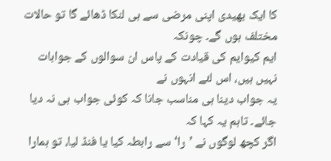کا ایک بھیدی اپنی مرضی سے ہی لنکا ڈھائے گا تو حالات مختلف ہوں گے۔ چونکہ
ایم کیوایم کی قیادت کے پاس ان سوالوں کے جوابات نہیں ہیں، اس لئے انہوں نے
یہ جواب دینا ہی مناسب جانا کہ کوئی جواب ہی نہ دیا جائے۔ تاہم یہ کہا کہ
اگر کچھ لوگوں نے ’را‘ سے رابطہ کیا یا فنڈ لیا، تو ہمارا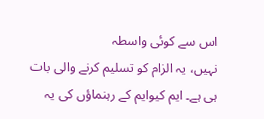اس سے کوئی واسطہ
نہیں، یہ الزام کو تسلیم کرنے والی بات ہی ہے۔ ایم کیوایم کے رہنماؤں کی یہ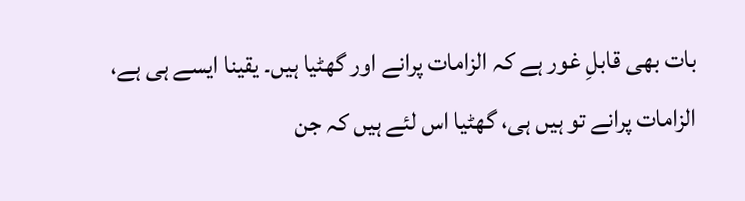بات بھی قابلِ غور ہے کہ الزامات پرانے اور گھٹیا ہیں۔ یقینا ایسے ہی ہے،
الزامات پرانے تو ہیں ہی، گھٹیا اس لئے ہیں کہ جن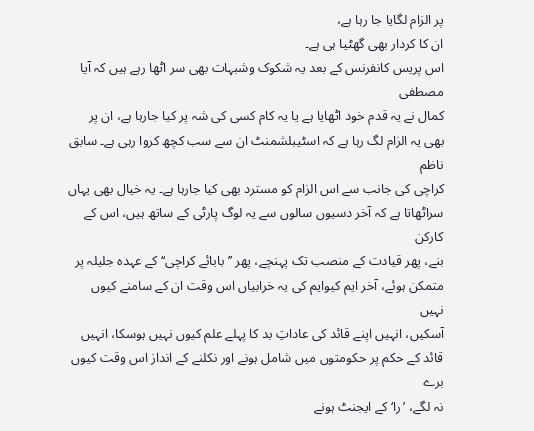پر الزام لگایا جا رہا ہے،
ان کا کردار بھی گھٹیا ہی ہے۔
اس پریس کانفرنس کے بعد یہ شکوک وشبہات بھی سر اٹھا رہے ہیں کہ آیا مصطفی
کمال نے یہ قدم خود اٹھایا ہے یا یہ کام کسی کی شہ پر کیا جارہا ہے، ان پر
بھی یہ الزام لگ رہا ہے کہ اسٹیبلشمنٹ ان سے سب کچھ کروا رہی ہے۔ سابق ناظم
کراچی کی جانب سے اس الزام کو مسترد بھی کیا جارہا ہے۔ یہ خیال بھی یہاں
سراٹھاتا ہے کہ آخر دسیوں سالوں سے یہ لوگ پارٹی کے ساتھ ہیں، اس کے کارکن
بنے، پھر قیادت کے منصب تک پہنچے، پھر ’’بابائے کراچی‘‘ کے عہدہ جلیلہ پر
متمکن ہوئے، آخر ایم کیوایم کی یہ خرابیاں اس وقت ان کے سامنے کیوں نہیں
آسکیں، انہیں اپنے قائد کی عاداتِ بد کا پہلے علم کیوں نہیں ہوسکا، انہیں
قائد کے حکم پر حکومتوں میں شامل ہونے اور نکلنے کے انداز اس وقت کیوں برے
نہ لگے، ’را‘ کے ایجنٹ ہونے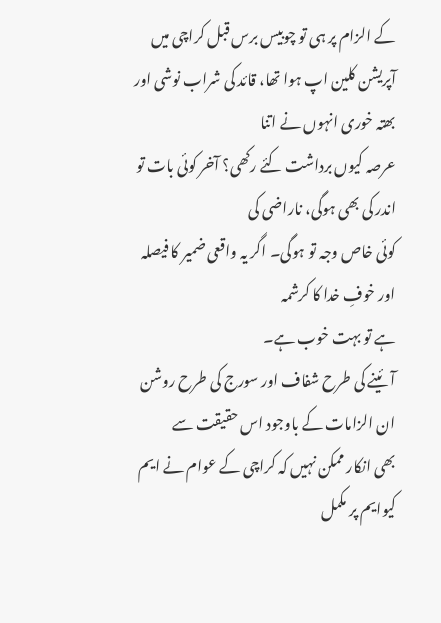کے الزام پر ہی تو چوبیس برس قبل کراچی میں
آپریشن کلین اپ ہوا تھا، قائد کی شراب نوشی اور بھتہ خوری انہوں نے اتنا
عرصہ کیوں برداشت کئے رکھی؟ آخر کوئی بات تو اندر کی بھی ہوگی، ناراضی کی
کوئی خاص وجہ تو ہوگی۔ اگر یہ واقعی ضمیر کا فیصلہ اور خوفِ خدا کا کرشمہ
ہے تو بہت خوب ہے۔
آئینے کی طرح شفاف اور سورج کی طرح روشن ان الزامات کے باوجود اس حقیقت سے
بھی انکار ممکن نہیں کہ کراچی کے عوام نے ایم کیوایم پر مکمل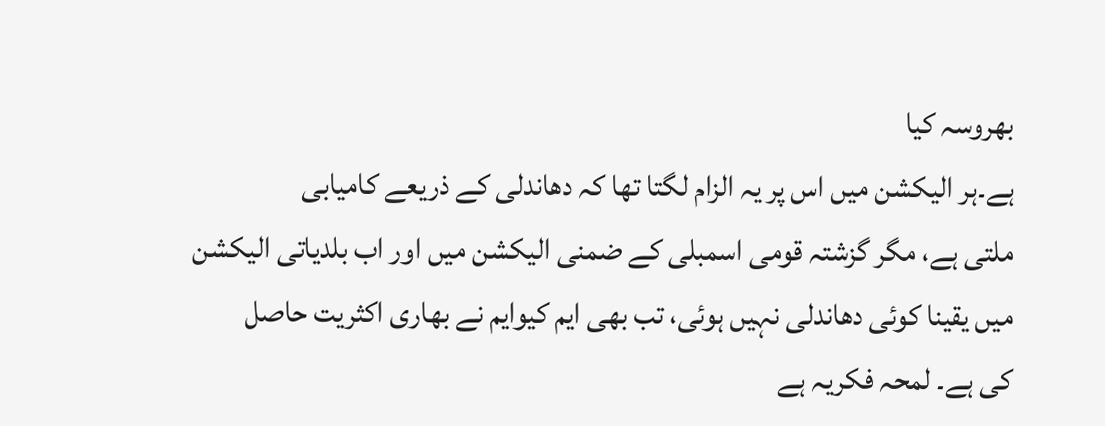بھروسہ کیا
ہے۔ہر الیکشن میں اس پر یہ الزام لگتا تھا کہ دھاندلی کے ذریعے کامیابی
ملتی ہے، مگر گزشتہ قومی اسمبلی کے ضمنی الیکشن میں اور اب بلدیاتی الیکشن
میں یقینا کوئی دھاندلی نہیں ہوئی، تب بھی ایم کیوایم نے بھاری اکثریت حاصل
کی ہے۔ لمحہ فکریہ ہے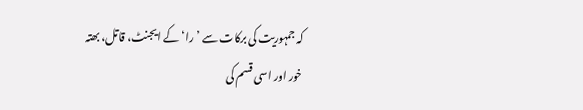کہ جمہوریت کی برکات سے ’را‘ کے ایجنٹ، قاتل، بھتہ
خور اور اسی قسم کی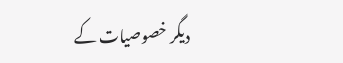دیگر خصوصیات کے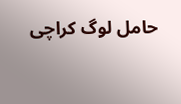حامل لوگ کراچی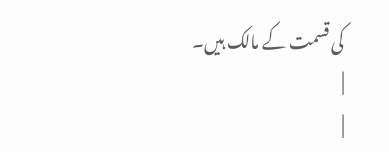کی قسمت کے مالک ہیں۔
|
|